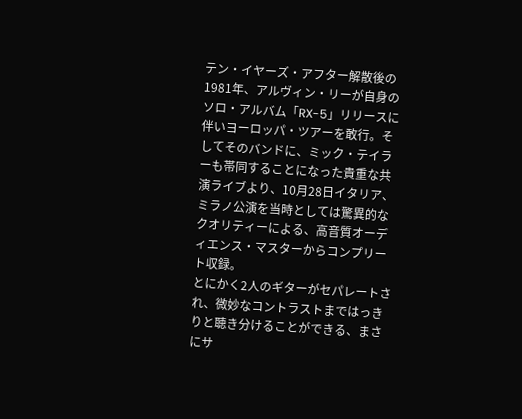テン・イヤーズ・アフター解散後の1981年、アルヴィン・リーが自身のソロ・アルバム「RX-5」リリースに伴いヨーロッパ・ツアーを敢行。そしてそのバンドに、ミック・テイラーも帯同することになった貴重な共演ライブより、10月28日イタリア、ミラノ公演を当時としては驚異的なクオリティーによる、高音質オーディエンス・マスターからコンプリート収録。
とにかく2人のギターがセパレートされ、微妙なコントラストまではっきりと聴き分けることができる、まさにサ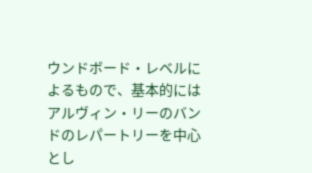ウンドボード・レベルによるもので、基本的にはアルヴィン・リーのバンドのレパートリーを中心とし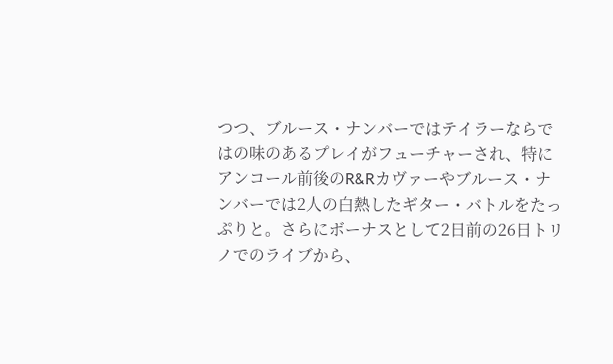つつ、ブルース・ナンバーではテイラーならではの味のあるプレイがフューチャーされ、特にアンコール前後のR&Rカヴァーやブルース・ナンバーでは2人の白熱したギター・バトルをたっぷりと。さらにボーナスとして2日前の26日トリノでのライブから、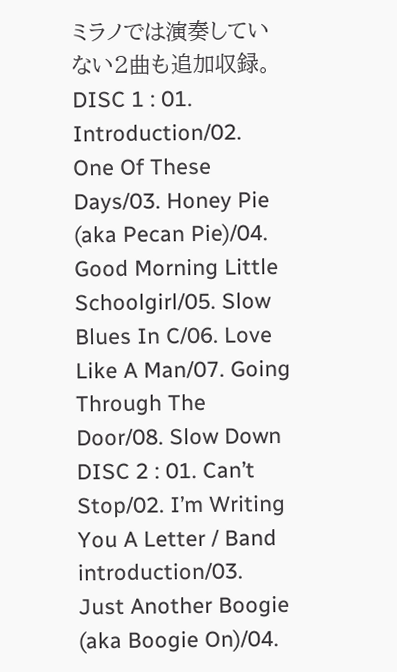ミラノでは演奏していない2曲も追加収録。
DISC 1 : 01. Introduction/02. One Of These Days/03. Honey Pie (aka Pecan Pie)/04. Good Morning Little Schoolgirl/05. Slow Blues In C/06. Love Like A Man/07. Going Through The Door/08. Slow Down
DISC 2 : 01. Can’t Stop/02. I’m Writing You A Letter / Band introduction/03. Just Another Boogie (aka Boogie On)/04.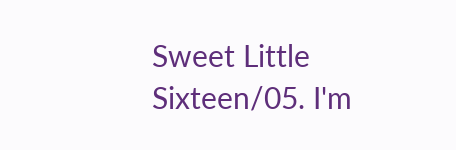Sweet Little Sixteen/05. I'm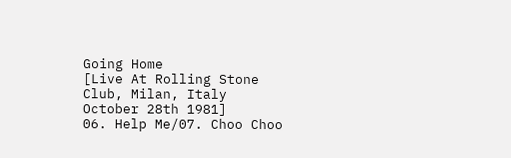Going Home
[Live At Rolling Stone Club, Milan, Italy October 28th 1981]
06. Help Me/07. Choo Choo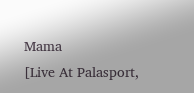Mama
[Live At Palasport,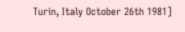Turin, Italy October 26th 1981]